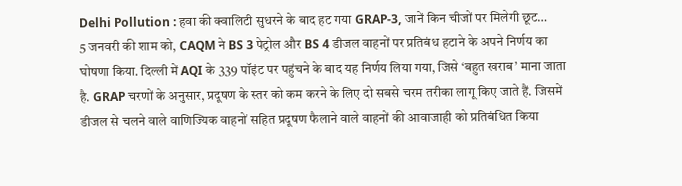Delhi Pollution : हवा की क्वालिटी सुधरने के बाद हट गया GRAP-3, जानें किन चीजों पर मिलेगी छूट…
5 जनवरी की शाम को, CAQM ने BS 3 पेट्रोल और BS 4 डीजल वाहनों पर प्रतिबंध हटाने के अपने निर्णय का घोषणा किया. दिल्ली में AQI के 339 पॉइंट पर पहुंचने के बाद यह निर्णय लिया गया, जिसे ‘बहुत खराब’ माना जाता है. GRAP चरणों के अनुसार, प्रदूषण के स्तर को कम करने के लिए दो सबसे चरम तरीका लागू किए जाते हैं. जिसमें डीजल से चलने वाले वाणिज्यिक वाहनों सहित प्रदूषण फैलाने वाले वाहनों की आवाजाही को प्रतिबंधित किया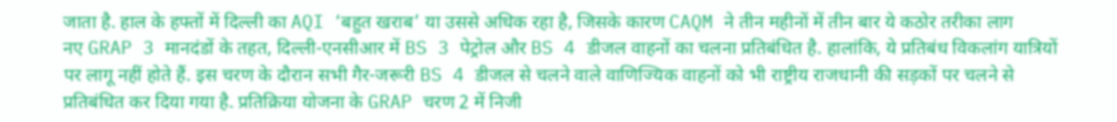जाता है. हाल के हफ्तों में दिल्ली का AQI ‘बहुत खराब’ या उससे अधिक रहा है, जिसके कारण CAQM ने तीन महीनों में तीन बार ये कठोर तरीका लाग
नए GRAP 3 मानदंडों के तहत, दिल्ली-एनसीआर में BS 3 पेट्रोल और BS 4 डीजल वाहनों का चलना प्रतिबंधित है. हालांकि, ये प्रतिबंध विकलांग यात्रियों पर लागू नहीं होते हैं. इस चरण के दौरान सभी गैर-जरूरी BS 4 डीजल से चलने वाले वाणिज्यिक वाहनों को भी राष्ट्रीय राजधानी की सड़कों पर चलने से प्रतिबंधित कर दिया गया है. प्रतिक्रिया योजना के GRAP चरण 2 में निजी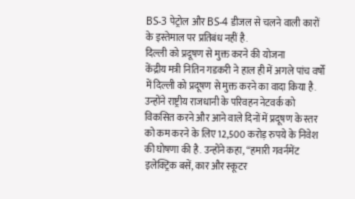BS-3 पेट्रोल और BS-4 डीजल से चलने वाली कारों के इस्तेमाल पर प्रतिबंध नहीं है.
दिल्ली को प्रदूषण से मुक्त करने की योजना
केंद्रीय मत्री नितिन गडकरी ने हाल ही में अगले पांच वर्षों में दिल्ली को प्रदूषण से मुक्त करने का वादा किया है. उन्होंने राष्ट्रीय राजधानी के परिवहन नेटवर्क को विकसित करने और आने वाले दिनों में प्रदूषण के स्तर को कम करने के लिए 12,500 करोड़ रुपये के निवेश की घोषणा की है. उन्होंने कहा, “हमारी गवर्नमेंट इलेक्ट्रिक बसें, कार और स्कूटर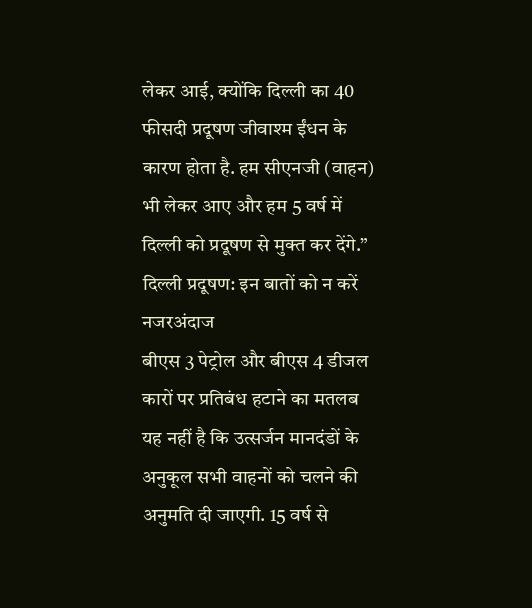लेकर आई, क्योंकि दिल्ली का 40 फीसदी प्रदूषण जीवाश्म ईंधन के कारण होता है. हम सीएनजी (वाहन) भी लेकर आए और हम 5 वर्ष में दिल्ली को प्रदूषण से मुक्त कर देंगे.”
दिल्ली प्रदूषण: इन बातों को न करें नजरअंदाज
बीएस 3 पेट्रोल और बीएस 4 डीजल कारों पर प्रतिबंध हटाने का मतलब यह नहीं है कि उत्सर्जन मानदंडों के अनुकूल सभी वाहनों को चलने की अनुमति दी जाएगी. 15 वर्ष से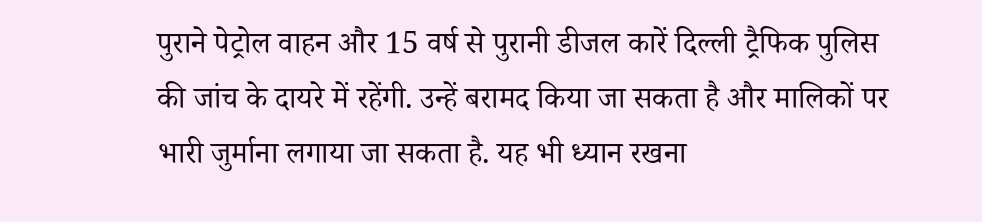पुराने पेट्रोल वाहन और 15 वर्ष से पुरानी डीजल कारें दिल्ली ट्रैफिक पुलिस की जांच के दायरे में रहेंगी. उन्हें बरामद किया जा सकता है और मालिकों पर भारी जुर्माना लगाया जा सकता है. यह भी ध्यान रखना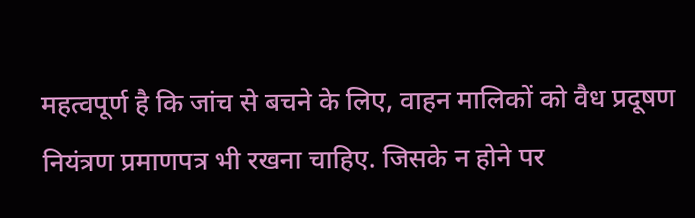महत्वपूर्ण है कि जांच से बचने के लिए, वाहन मालिकों को वैध प्रदूषण नियंत्रण प्रमाणपत्र भी रखना चाहिए. जिसके न होने पर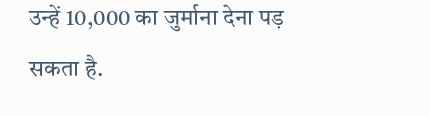उन्हें 10,000 का जुर्माना देना पड़ सकता है.